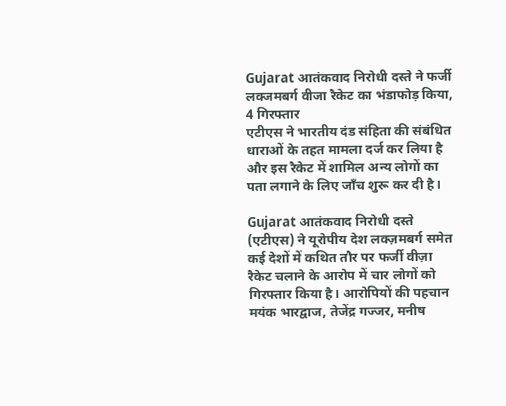Gujarat आतंकवाद निरोधी दस्ते ने फर्जी लक्जमबर्ग वीजा रैकेट का भंडाफोड़ किया, 4 गिरफ्तार
एटीएस ने भारतीय दंड संहिता की संबंधित धाराओं के तहत मामला दर्ज कर लिया है और इस रैकेट में शामिल अन्य लोगों का पता लगाने के लिए जाँच शुरू कर दी है।

Gujarat आतंकवाद निरोधी दस्ते (एटीएस) ने यूरोपीय देश लक्ज़मबर्ग समेत कई देशों में कथित तौर पर फर्जी वीज़ा रैकेट चलाने के आरोप में चार लोगों को गिरफ्तार किया है। आरोपियों की पहचान मयंक भारद्वाज, तेजेंद्र गज्जर, मनीष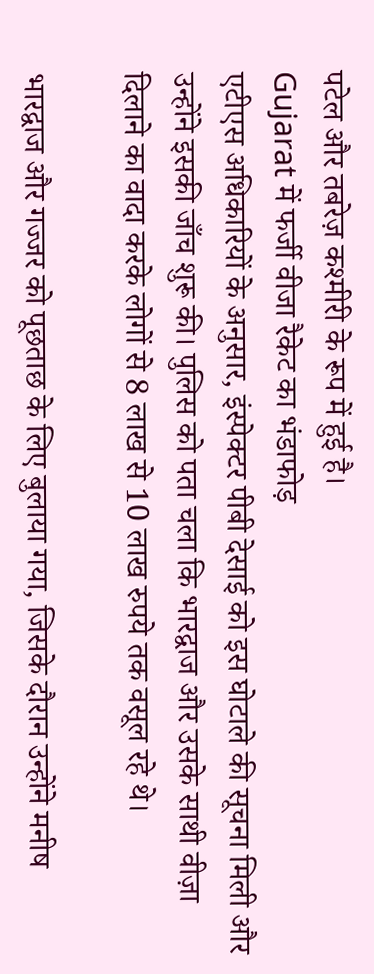पटेल और तबरेज़ कश्मीरी के रूप में हुई है।
Gujarat में फर्जी वीजा रैकेट का भंडाफोड़
एटीएस अधिकारियों के अनुसार, इंस्पेक्टर पीबी देसाई को इस घोटाले की सूचना मिली और उन्होंने इसकी जाँच शुरू की। पुलिस को पता चला कि भारद्वाज और उसके साथी वीज़ा दिलाने का वादा करके लोगों से 8 लाख से 10 लाख रुपये तक वसूल रहे थे।

भारद्वाज और गज्जर को पूछताछ के लिए बुलाया गया, जिसके दौरान उन्होंने मनीष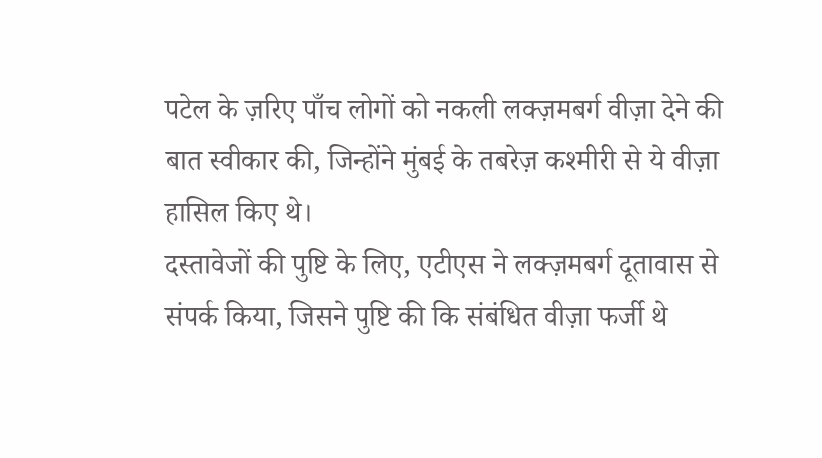पटेल के ज़रिए पाँच लोगों को नकली लक्ज़मबर्ग वीज़ा देने की बात स्वीकार की, जिन्होंने मुंबई के तबरेज़ कश्मीरी से ये वीज़ा हासिल किए थे।
दस्तावेजों की पुष्टि के लिए, एटीएस ने लक्ज़मबर्ग दूतावास से संपर्क किया, जिसने पुष्टि की कि संबंधित वीज़ा फर्जी थे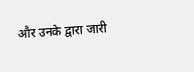और उनके द्वारा जारी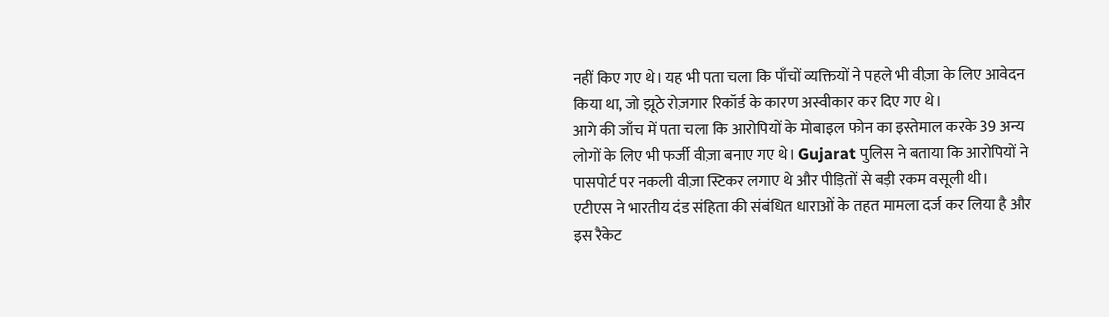नहीं किए गए थे। यह भी पता चला कि पाँचों व्यक्तियों ने पहले भी वीज़ा के लिए आवेदन किया था, जो झूठे रोज़गार रिकॉर्ड के कारण अस्वीकार कर दिए गए थे।
आगे की जाँच में पता चला कि आरोपियों के मोबाइल फोन का इस्तेमाल करके 39 अन्य लोगों के लिए भी फर्जी वीज़ा बनाए गए थे। Gujarat पुलिस ने बताया कि आरोपियों ने पासपोर्ट पर नकली वीज़ा स्टिकर लगाए थे और पीड़ितों से बड़ी रकम वसूली थी।
एटीएस ने भारतीय दंड संहिता की संबंधित धाराओं के तहत मामला दर्ज कर लिया है और इस रैकेट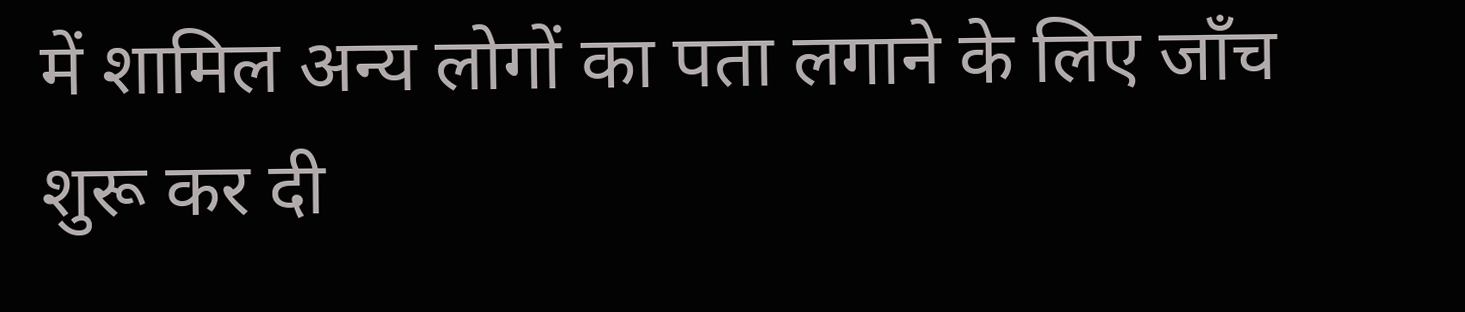में शामिल अन्य लोगों का पता लगाने के लिए जाँच शुरू कर दी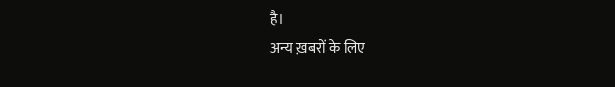है।
अन्य ख़बरों के लिए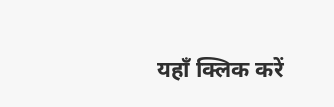यहाँ क्लिक करें